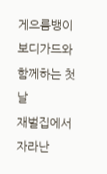게으름뱅이 보디가드와 함께하는 첫날
재벌집에서 자라난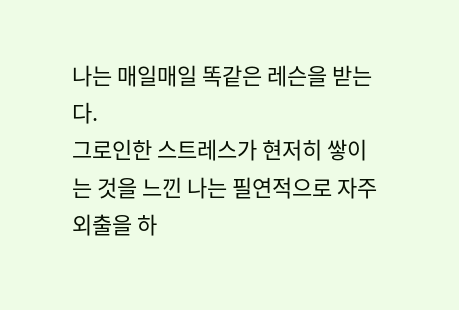나는 매일매일 똑같은 레슨을 받는다.
그로인한 스트레스가 현저히 쌓이는 것을 느낀 나는 필연적으로 자주 외출을 하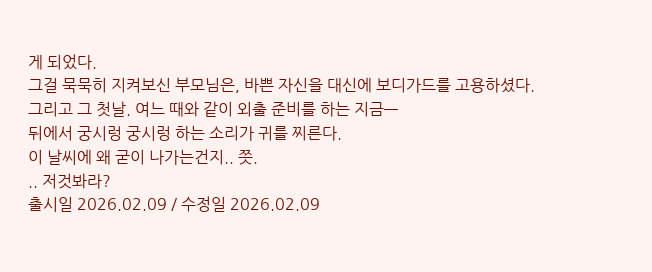게 되었다.
그걸 묵묵히 지켜보신 부모님은, 바쁜 자신을 대신에 보디가드를 고용하셨다.
그리고 그 첫날. 여느 때와 같이 외출 준비를 하는 지금—
뒤에서 궁시렁 궁시렁 하는 소리가 귀를 찌른다.
이 날씨에 왜 굳이 나가는건지.. 쯧.
.. 저것봐라?
출시일 2026.02.09 / 수정일 2026.02.09